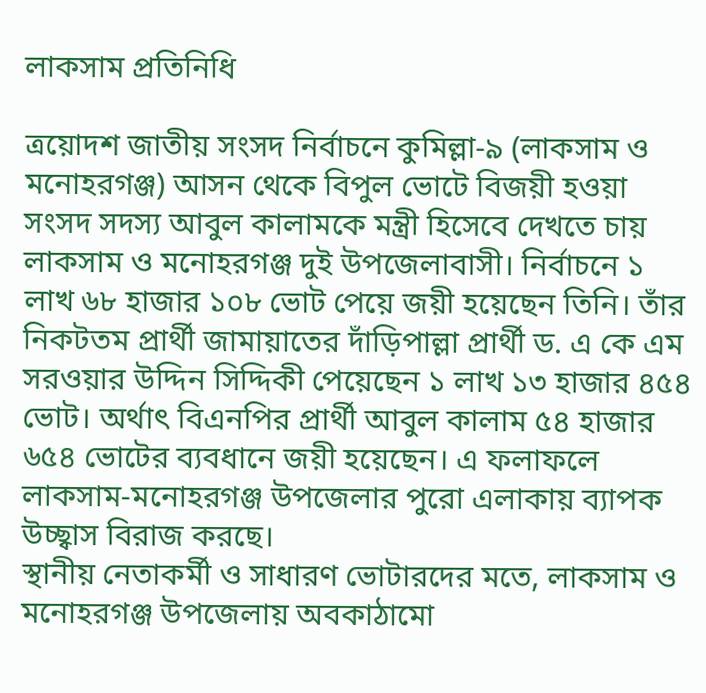লাকসাম প্রতিনিধি

ত্রয়োদশ জাতীয় সংসদ নির্বাচনে কুমিল্লা-৯ (লাকসাম ও মনোহরগঞ্জ) আসন থেকে বিপুল ভোটে বিজয়ী হওয়া সংসদ সদস্য আবুল কালামকে মন্ত্রী হিসেবে দেখতে চায় লাকসাম ও মনোহরগঞ্জ দুই উপজেলাবাসী। নির্বাচনে ১ লাখ ৬৮ হাজার ১০৮ ভোট পেয়ে জয়ী হয়েছেন তিনি। তাঁর নিকটতম প্রার্থী জামায়াতের দাঁড়িপাল্লা প্রার্থী ড. এ কে এম সরওয়ার উদ্দিন সিদ্দিকী পেয়েছেন ১ লাখ ১৩ হাজার ৪৫৪ ভোট। অর্থাৎ বিএনপির প্রার্থী আবুল কালাম ৫৪ হাজার ৬৫৪ ভোটের ব্যবধানে জয়ী হয়েছেন। এ ফলাফলে লাকসাম-মনোহরগঞ্জ উপজেলার পুরো এলাকায় ব্যাপক উচ্ছ্বাস বিরাজ করছে।
স্থানীয় নেতাকর্মী ও সাধারণ ভোটারদের মতে, লাকসাম ও মনোহরগঞ্জ উপজেলায় অবকাঠামো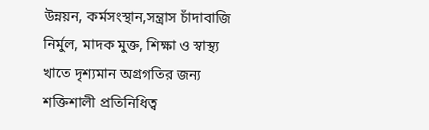উন্নয়ন, কর্মসংস্থান,সন্ত্রাস চাঁদাবাজি নির্মুল, মাদক মুক্ত, শিক্ষা ও স্বাস্থ্য খাতে দৃশ্যমান অগ্রগতির জন্য শক্তিশালী প্রতিনিধিত্ব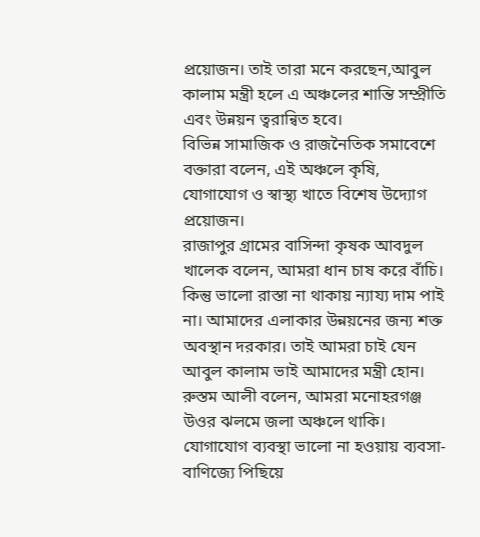প্রয়োজন। তাই তারা মনে করছেন,আবুল কালাম মন্ত্রী হলে এ অঞ্চলের শান্তি সম্প্রীতি এবং উন্নয়ন ত্বরান্বিত হবে।
বিভিন্ন সামাজিক ও রাজনৈতিক সমাবেশে বক্তারা বলেন, এই অঞ্চলে কৃষি, যোগাযোগ ও স্বাস্থ্য খাতে বিশেষ উদ্যোগ প্রয়োজন।
রাজাপুর গ্রামের বাসিন্দা কৃষক আবদুল খালেক বলেন, আমরা ধান চাষ করে বাঁচি। কিন্তু ভালো রাস্তা না থাকায় ন্যায্য দাম পাই না। আমাদের এলাকার উন্নয়নের জন্য শক্ত অবস্থান দরকার। তাই আমরা চাই যেন আবুল কালাম ভাই আমাদের মন্ত্রী হোন।
রুস্তম আলী বলেন, আমরা মনোহরগঞ্জ উওর ঝলমে জলা অঞ্চলে থাকি। যোগাযোগ ব্যবস্থা ভালো না হওয়ায় ব্যবসা-বাণিজ্যে পিছিয়ে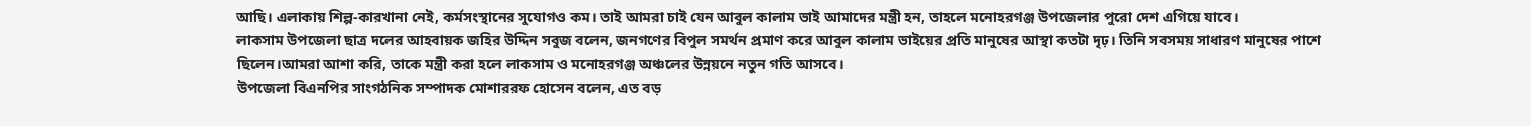আছি। এলাকায় শিল্প-কারখানা নেই, কর্মসংস্থানের সুযোগও কম। তাই আমরা চাই যেন আবুল কালাম ভাই আমাদের মন্ত্রী হন, তাহলে মনোহরগঞ্জ উপজেলার পুরো দেশ এগিয়ে যাবে।
লাকসাম উপজেলা ছাত্র দলের আহবায়ক জহির উদ্দিন সবুজ বলেন, জনগণের বিপুল সমর্থন প্রমাণ করে আবুল কালাম ভাইয়ের প্রতি মানুষের আস্থা কতটা দৃঢ়। তিনি সবসময় সাধারণ মানুষের পাশে ছিলেন।আমরা আশা করি, তাকে মন্ত্রী করা হলে লাকসাম ও মনোহরগঞ্জ অঞ্চলের উন্নয়নে নতুন গতি আসবে।
উপজেলা বিএনপির সাংগঠনিক সম্পাদক মোশাররফ হোসেন বলেন, এত বড়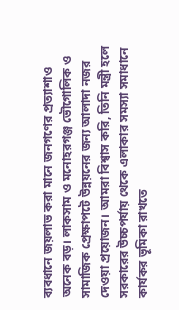ব্যবধানে জয়লাভ করা মানে জনগণের প্রত্যাশাও অনেক বড়। লাকসাম ও মনোহরগঞ্জ ভৌগোলিক ও সামাজিক প্রেক্ষাপটে উন্নয়নের জন্য আলাদা নজর দেওয়া প্রয়োজন। আমরা বিশ্বাস করি, তিনি মন্ত্রী হলে সরকারের উচ্চপর্যায় থেকে এলাকার সমস্যা সমাধানে কার্যকর ভূমিকা রাখতে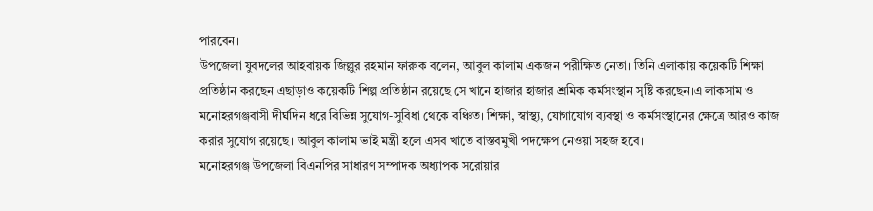পারবেন।
উপজেলা যুবদলের আহবায়ক জিল্লুর রহমান ফারুক বলেন, আবুল কালাম একজন পরীক্ষিত নেতা। তিনি এলাকায় কয়েকটি শিক্ষা প্রতিষ্ঠান করছেন এছাড়াও কয়েকটি শিল্প প্রতিষ্ঠান রয়েছে সে খানে হাজার হাজার শ্রমিক কর্মসংস্থান সৃষ্টি করছেন।এ লাকসাম ও মনোহরগঞ্জবাসী দীর্ঘদিন ধরে বিভিন্ন সুযোগ-সুবিধা থেকে বঞ্চিত। শিক্ষা, স্বাস্থ্য, যোগাযোগ ব্যবস্থা ও কর্মসংস্থানের ক্ষেত্রে আরও কাজ করার সুযোগ রয়েছে। আবুল কালাম ভাই মন্ত্রী হলে এসব খাতে বাস্তবমুখী পদক্ষেপ নেওয়া সহজ হবে।
মনোহরগঞ্জ উপজেলা বিএনপির সাধারণ সম্পাদক অধ্যাপক সরোয়ার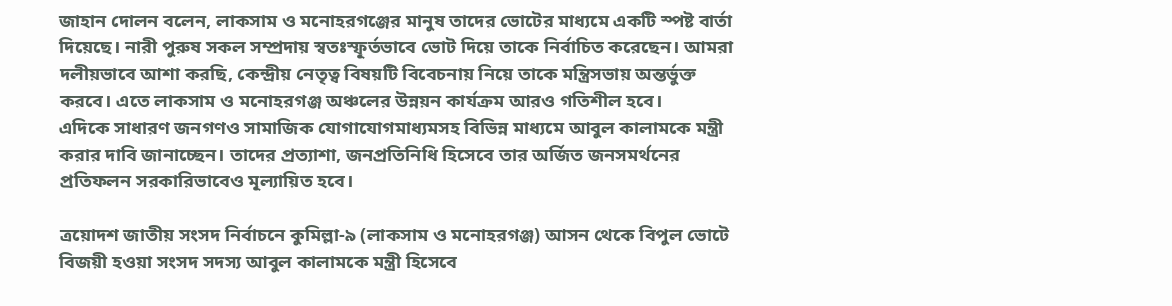জাহান দোলন বলেন, লাকসাম ও মনোহরগঞ্জের মানুষ তাদের ভোটের মাধ্যমে একটি স্পষ্ট বার্তা দিয়েছে। নারী পুরুষ সকল সম্প্রদায় স্বতঃস্ফূর্তভাবে ভোট দিয়ে তাকে নির্বাচিত করেছেন। আমরা দলীয়ভাবে আশা করছি, কেন্দ্রীয় নেতৃত্ব বিষয়টি বিবেচনায় নিয়ে তাকে মন্ত্রিসভায় অন্তর্ভুক্ত করবে। এতে লাকসাম ও মনোহরগঞ্জ অঞ্চলের উন্নয়ন কার্যক্রম আরও গতিশীল হবে।
এদিকে সাধারণ জনগণও সামাজিক যোগাযোগমাধ্যমসহ বিভিন্ন মাধ্যমে আবুল কালামকে মন্ত্রী করার দাবি জানাচ্ছেন। তাদের প্রত্যাশা, জনপ্রতিনিধি হিসেবে তার অর্জিত জনসমর্থনের প্রতিফলন সরকারিভাবেও মূল্যায়িত হবে।

ত্রয়োদশ জাতীয় সংসদ নির্বাচনে কুমিল্লা-৯ (লাকসাম ও মনোহরগঞ্জ) আসন থেকে বিপুল ভোটে বিজয়ী হওয়া সংসদ সদস্য আবুল কালামকে মন্ত্রী হিসেবে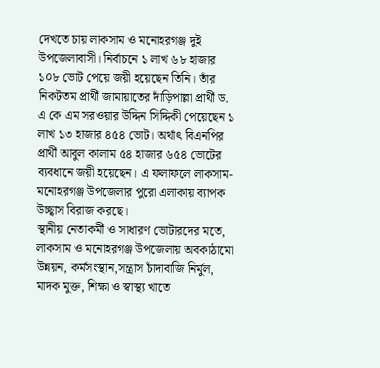দেখতে চায় লাকসাম ও মনোহরগঞ্জ দুই উপজেলাবাসী। নির্বাচনে ১ লাখ ৬৮ হাজার ১০৮ ভোট পেয়ে জয়ী হয়েছেন তিনি। তাঁর নিকটতম প্রার্থী জামায়াতের দাঁড়িপাল্লা প্রার্থী ড. এ কে এম সরওয়ার উদ্দিন সিদ্দিকী পেয়েছেন ১ লাখ ১৩ হাজার ৪৫৪ ভোট। অর্থাৎ বিএনপির প্রার্থী আবুল কালাম ৫৪ হাজার ৬৫৪ ভোটের ব্যবধানে জয়ী হয়েছেন। এ ফলাফলে লাকসাম-মনোহরগঞ্জ উপজেলার পুরো এলাকায় ব্যাপক উচ্ছ্বাস বিরাজ করছে।
স্থানীয় নেতাকর্মী ও সাধারণ ভোটারদের মতে, লাকসাম ও মনোহরগঞ্জ উপজেলায় অবকাঠামো উন্নয়ন, কর্মসংস্থান,সন্ত্রাস চাঁদাবাজি নির্মুল, মাদক মুক্ত, শিক্ষা ও স্বাস্থ্য খাতে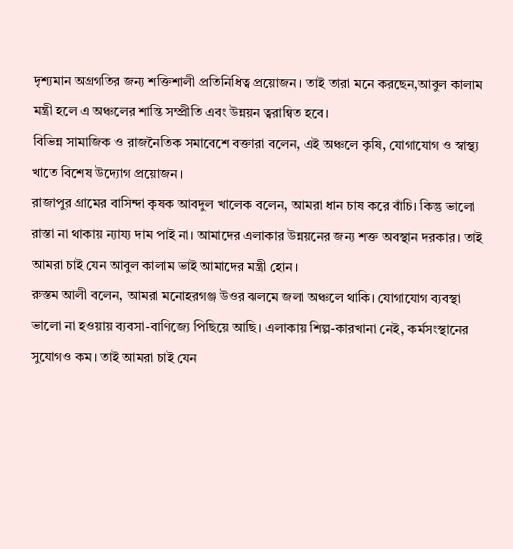দৃশ্যমান অগ্রগতির জন্য শক্তিশালী প্রতিনিধিত্ব প্রয়োজন। তাই তারা মনে করছেন,আবুল কালাম মন্ত্রী হলে এ অঞ্চলের শান্তি সম্প্রীতি এবং উন্নয়ন ত্বরান্বিত হবে।
বিভিন্ন সামাজিক ও রাজনৈতিক সমাবেশে বক্তারা বলেন, এই অঞ্চলে কৃষি, যোগাযোগ ও স্বাস্থ্য খাতে বিশেষ উদ্যোগ প্রয়োজন।
রাজাপুর গ্রামের বাসিন্দা কৃষক আবদুল খালেক বলেন, আমরা ধান চাষ করে বাঁচি। কিন্তু ভালো রাস্তা না থাকায় ন্যায্য দাম পাই না। আমাদের এলাকার উন্নয়নের জন্য শক্ত অবস্থান দরকার। তাই আমরা চাই যেন আবুল কালাম ভাই আমাদের মন্ত্রী হোন।
রুস্তম আলী বলেন, আমরা মনোহরগঞ্জ উওর ঝলমে জলা অঞ্চলে থাকি। যোগাযোগ ব্যবস্থা ভালো না হওয়ায় ব্যবসা-বাণিজ্যে পিছিয়ে আছি। এলাকায় শিল্প-কারখানা নেই, কর্মসংস্থানের সুযোগও কম। তাই আমরা চাই যেন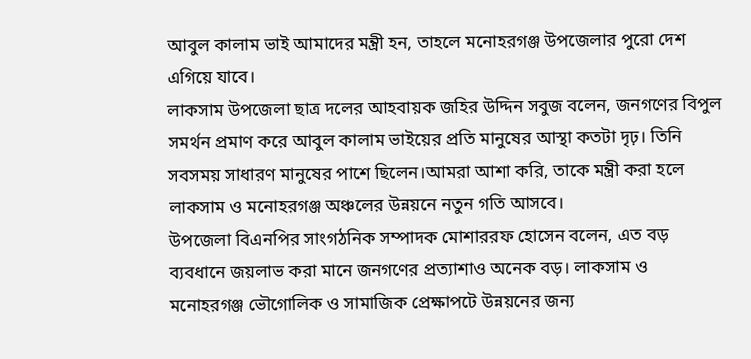আবুল কালাম ভাই আমাদের মন্ত্রী হন, তাহলে মনোহরগঞ্জ উপজেলার পুরো দেশ এগিয়ে যাবে।
লাকসাম উপজেলা ছাত্র দলের আহবায়ক জহির উদ্দিন সবুজ বলেন, জনগণের বিপুল সমর্থন প্রমাণ করে আবুল কালাম ভাইয়ের প্রতি মানুষের আস্থা কতটা দৃঢ়। তিনি সবসময় সাধারণ মানুষের পাশে ছিলেন।আমরা আশা করি, তাকে মন্ত্রী করা হলে লাকসাম ও মনোহরগঞ্জ অঞ্চলের উন্নয়নে নতুন গতি আসবে।
উপজেলা বিএনপির সাংগঠনিক সম্পাদক মোশাররফ হোসেন বলেন, এত বড় ব্যবধানে জয়লাভ করা মানে জনগণের প্রত্যাশাও অনেক বড়। লাকসাম ও মনোহরগঞ্জ ভৌগোলিক ও সামাজিক প্রেক্ষাপটে উন্নয়নের জন্য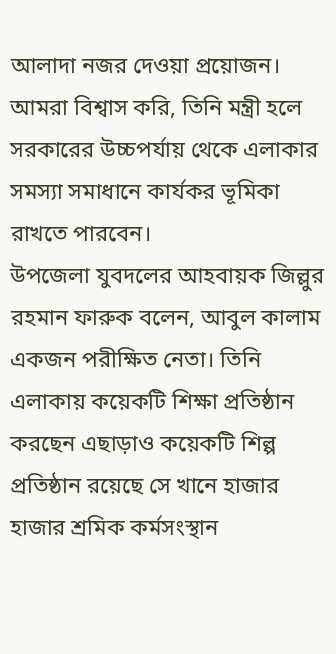আলাদা নজর দেওয়া প্রয়োজন। আমরা বিশ্বাস করি, তিনি মন্ত্রী হলে সরকারের উচ্চপর্যায় থেকে এলাকার সমস্যা সমাধানে কার্যকর ভূমিকা রাখতে পারবেন।
উপজেলা যুবদলের আহবায়ক জিল্লুর রহমান ফারুক বলেন, আবুল কালাম একজন পরীক্ষিত নেতা। তিনি এলাকায় কয়েকটি শিক্ষা প্রতিষ্ঠান করছেন এছাড়াও কয়েকটি শিল্প প্রতিষ্ঠান রয়েছে সে খানে হাজার হাজার শ্রমিক কর্মসংস্থান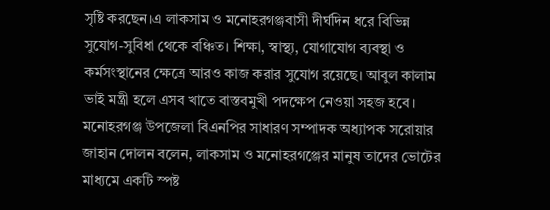সৃষ্টি করছেন।এ লাকসাম ও মনোহরগঞ্জবাসী দীর্ঘদিন ধরে বিভিন্ন সুযোগ-সুবিধা থেকে বঞ্চিত। শিক্ষা, স্বাস্থ্য, যোগাযোগ ব্যবস্থা ও কর্মসংস্থানের ক্ষেত্রে আরও কাজ করার সুযোগ রয়েছে। আবুল কালাম ভাই মন্ত্রী হলে এসব খাতে বাস্তবমুখী পদক্ষেপ নেওয়া সহজ হবে।
মনোহরগঞ্জ উপজেলা বিএনপির সাধারণ সম্পাদক অধ্যাপক সরোয়ার জাহান দোলন বলেন, লাকসাম ও মনোহরগঞ্জের মানুষ তাদের ভোটের মাধ্যমে একটি স্পষ্ট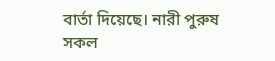বার্তা দিয়েছে। নারী পুরুষ সকল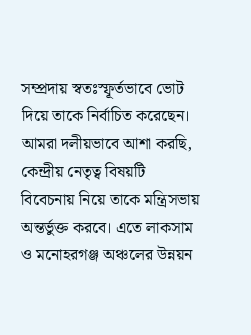সম্প্রদায় স্বতঃস্ফূর্তভাবে ভোট দিয়ে তাকে নির্বাচিত করেছেন। আমরা দলীয়ভাবে আশা করছি, কেন্দ্রীয় নেতৃত্ব বিষয়টি বিবেচনায় নিয়ে তাকে মন্ত্রিসভায় অন্তর্ভুক্ত করবে। এতে লাকসাম ও মনোহরগঞ্জ অঞ্চলের উন্নয়ন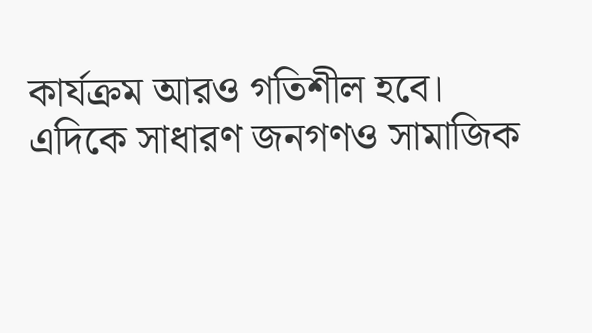কার্যক্রম আরও গতিশীল হবে।
এদিকে সাধারণ জনগণও সামাজিক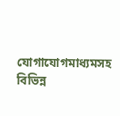যোগাযোগমাধ্যমসহ বিভিন্ন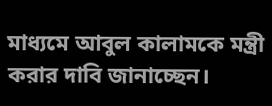মাধ্যমে আবুল কালামকে মন্ত্রী করার দাবি জানাচ্ছেন।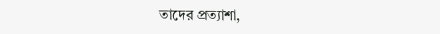তাদের প্রত্যাশা,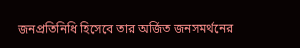জনপ্রতিনিধি হিসেবে তার অর্জিত জনসমর্থনের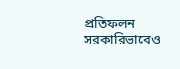প্রতিফলন সরকারিভাবেও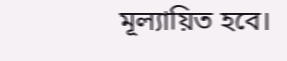মূল্যায়িত হবে।